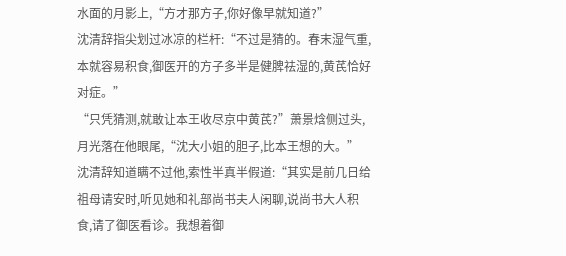水面的月影上,“方才那方子,你好像早就知道?”
沈清辞指尖划过冰凉的栏杆:“不过是猜的。春末湿气重,本就容易积食,御医开的方子多半是健脾祛湿的,黄芪恰好对症。”
“只凭猜测,就敢让本王收尽京中黄芪?”萧景焓侧过头,月光落在他眼尾,“沈大小姐的胆子,比本王想的大。”
沈清辞知道瞒不过他,索性半真半假道:“其实是前几日给祖母请安时,听见她和礼部尚书夫人闲聊,说尚书大人积食,请了御医看诊。我想着御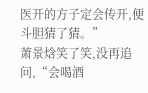医开的方子定会传开,便斗胆猜了猜。”
萧景焓笑了笑,没再追问,“会喝酒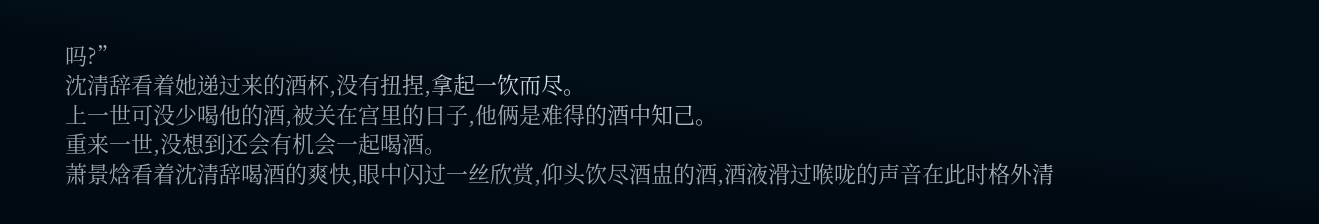吗?”
沈清辞看着她递过来的酒杯,没有扭捏,拿起一饮而尽。
上一世可没少喝他的酒,被关在宫里的日子,他俩是难得的酒中知己。
重来一世,没想到还会有机会一起喝酒。
萧景焓看着沈清辞喝酒的爽快,眼中闪过一丝欣赏,仰头饮尽酒盅的酒,酒液滑过喉咙的声音在此时格外清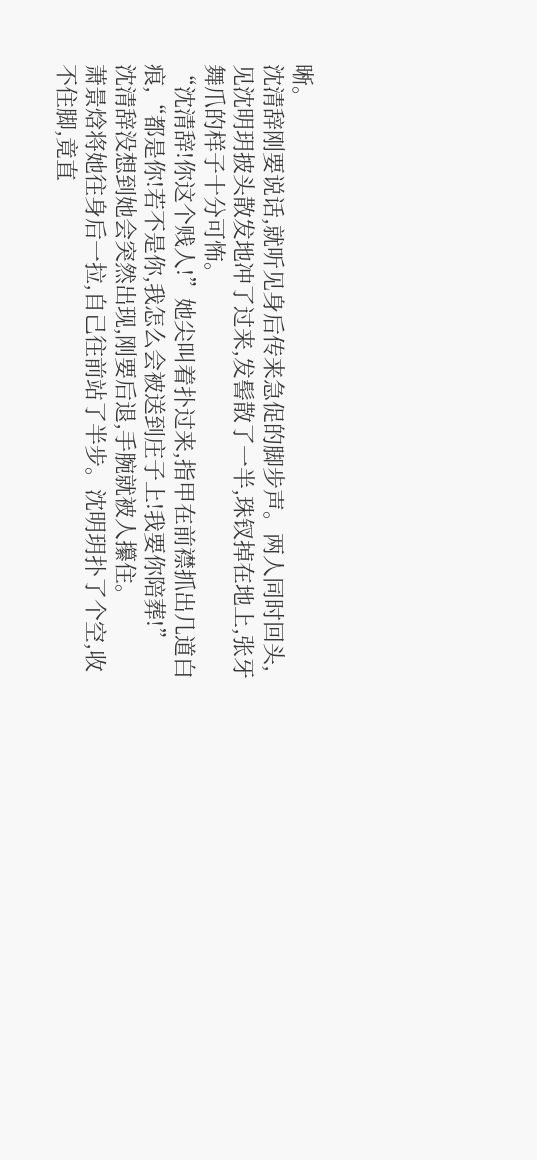晰。
沈清辞刚要说话,就听见身后传来急促的脚步声。两人同时回头,见沈明玥披头散发地冲了过来,发髻散了一半,珠钗掉在地上,张牙舞爪的样子十分可怖。
“沈清辞!你这个贱人!”她尖叫着扑过来,指甲在前襟抓出几道白痕,“都是你!若不是你,我怎么会被送到庄子上!我要你陪葬!”
沈清辞没想到她会突然出现,刚要后退,手腕就被人攥住。
萧景焓将她往身后一拉,自己往前站了半步。沈明玥扑了个空,收不住脚,竟直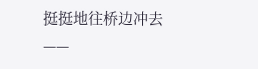挺挺地往桥边冲去——